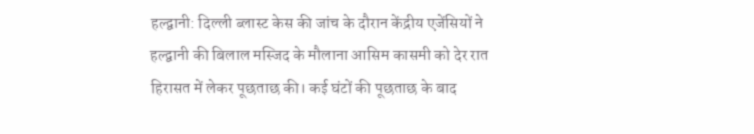हल्द्वानी: दिल्ली ब्लास्ट केस की जांच के दौरान केंद्रीय एजेंसियों ने हल्द्वानी की बिलाल मस्जिद के मौलाना आसिम कासमी को देर रात हिरासत में लेकर पूछताछ की। कई घंटों की पूछताछ के बाद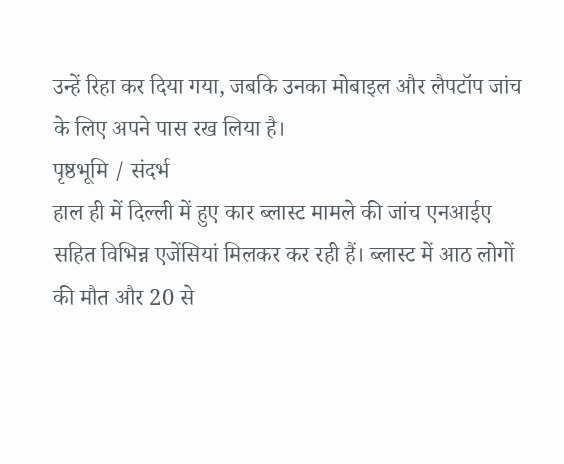उन्हें रिहा कर दिया गया, जबकि उनका मोबाइल और लैपटॉप जांच के लिए अपने पास रख लिया है।
पृष्ठभूमि / संदर्भ
हाल ही में दिल्ली में हुए कार ब्लास्ट मामले की जांच एनआईए सहित विभिन्न एजेंसियां मिलकर कर रही हैं। ब्लास्ट में आठ लोगों की मौत और 20 से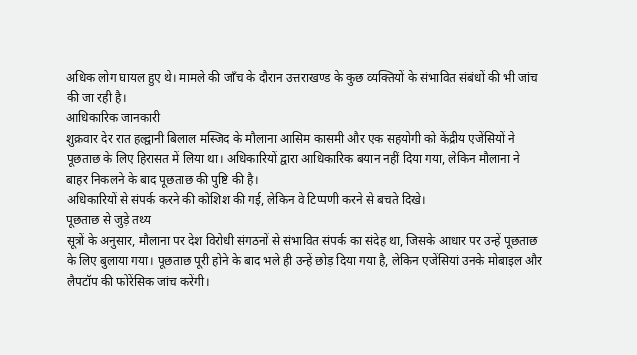अधिक लोग घायल हुए थे। मामले की जाँच के दौरान उत्तराखण्ड के कुछ व्यक्तियों के संभावित संबंधों की भी जांच की जा रही है।
आधिकारिक जानकारी
शुक्रवार देर रात हल्द्वानी बिलाल मस्जिद के मौलाना आसिम कासमी और एक सहयोगी को केंद्रीय एजेंसियों ने पूछताछ के लिए हिरासत में लिया था। अधिकारियों द्वारा आधिकारिक बयान नहीं दिया गया, लेकिन मौलाना ने बाहर निकलने के बाद पूछताछ की पुष्टि की है।
अधिकारियों से संपर्क करने की कोशिश की गई, लेकिन वे टिप्पणी करने से बचते दिखे।
पूछताछ से जुड़े तथ्य
सूत्रों के अनुसार, मौलाना पर देश विरोधी संगठनों से संभावित संपर्क का संदेह था, जिसके आधार पर उन्हें पूछताछ के लिए बुलाया गया। पूछताछ पूरी होने के बाद भले ही उन्हें छोड़ दिया गया है, लेकिन एजेंसियां उनके मोबाइल और लैपटॉप की फोरेंसिक जांच करेंगी।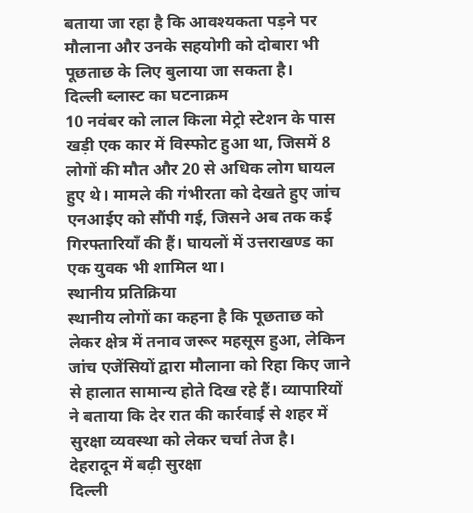बताया जा रहा है कि आवश्यकता पड़ने पर मौलाना और उनके सहयोगी को दोबारा भी पूछताछ के लिए बुलाया जा सकता है।
दिल्ली ब्लास्ट का घटनाक्रम
10 नवंबर को लाल किला मेट्रो स्टेशन के पास खड़ी एक कार में विस्फोट हुआ था, जिसमें 8 लोगों की मौत और 20 से अधिक लोग घायल हुए थे। मामले की गंभीरता को देखते हुए जांच एनआईए को सौंपी गई, जिसने अब तक कई गिरफ्तारियाँ की हैं। घायलों में उत्तराखण्ड का एक युवक भी शामिल था।
स्थानीय प्रतिक्रिया
स्थानीय लोगों का कहना है कि पूछताछ को लेकर क्षेत्र में तनाव जरूर महसूस हुआ, लेकिन जांच एजेंसियों द्वारा मौलाना को रिहा किए जाने से हालात सामान्य होते दिख रहे हैं। व्यापारियों ने बताया कि देर रात की कार्रवाई से शहर में सुरक्षा व्यवस्था को लेकर चर्चा तेज है।
देहरादून में बढ़ी सुरक्षा
दिल्ली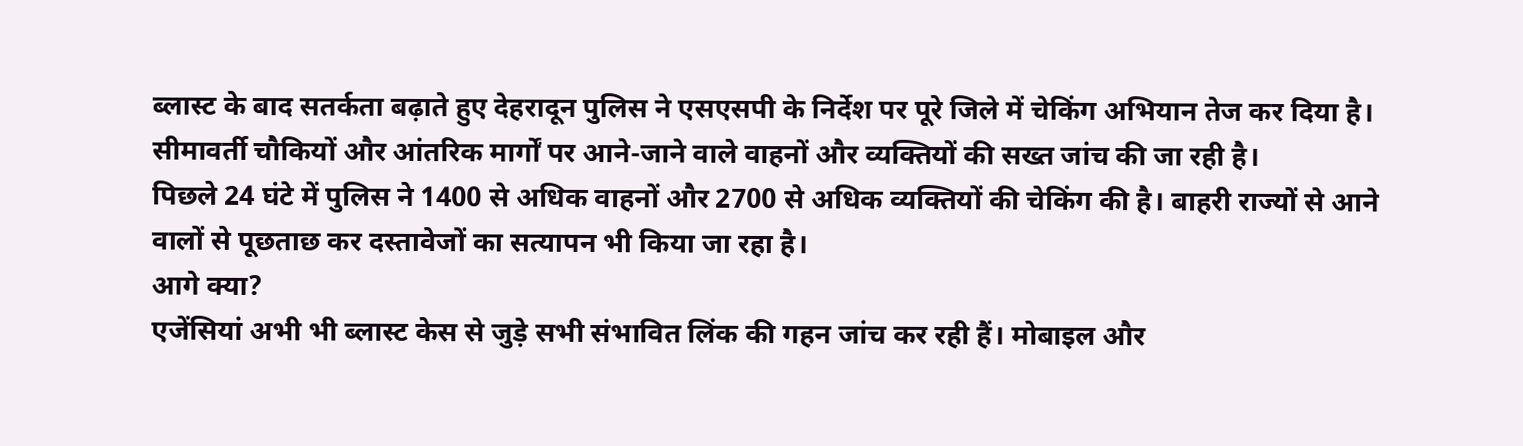ब्लास्ट के बाद सतर्कता बढ़ाते हुए देहरादून पुलिस ने एसएसपी के निर्देश पर पूरे जिले में चेकिंग अभियान तेज कर दिया है। सीमावर्ती चौकियों और आंतरिक मार्गों पर आने-जाने वाले वाहनों और व्यक्तियों की सख्त जांच की जा रही है।
पिछले 24 घंटे में पुलिस ने 1400 से अधिक वाहनों और 2700 से अधिक व्यक्तियों की चेकिंग की है। बाहरी राज्यों से आने वालों से पूछताछ कर दस्तावेजों का सत्यापन भी किया जा रहा है।
आगे क्या?
एजेंसियां अभी भी ब्लास्ट केस से जुड़े सभी संभावित लिंक की गहन जांच कर रही हैं। मोबाइल और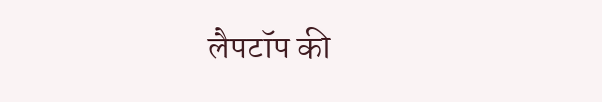लैपटॉप की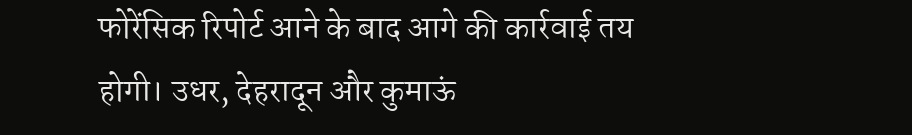फोरेंसिक रिपोर्ट आने के बाद आगे की कार्रवाई तय होगी। उधर, देहरादून और कुमाऊं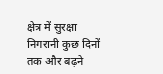क्षेत्र में सुरक्षा निगरानी कुछ दिनों तक और बढ़ने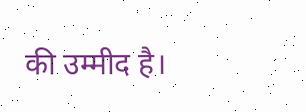की उम्मीद है।